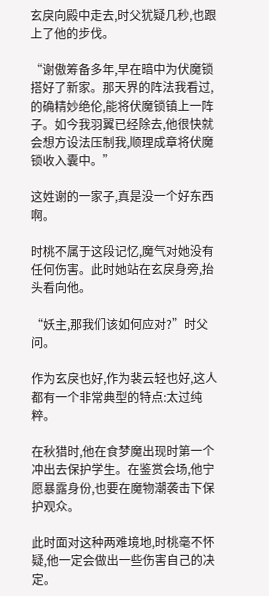玄戾向殿中走去,时父犹疑几秒,也跟上了他的步伐。

“谢傲筹备多年,早在暗中为伏魔锁搭好了新家。那天界的阵法我看过,的确精妙绝伦,能将伏魔锁镇上一阵子。如今我羽翼已经除去,他很快就会想方设法压制我,顺理成章将伏魔锁收入囊中。”

这姓谢的一家子,真是没一个好东西啊。

时桃不属于这段记忆,魔气对她没有任何伤害。此时她站在玄戾身旁,抬头看向他。

“妖主,那我们该如何应对?”时父问。

作为玄戾也好,作为裴云轻也好,这人都有一个非常典型的特点:太过纯粹。

在秋猎时,他在食梦魔出现时第一个冲出去保护学生。在鉴赏会场,他宁愿暴露身份,也要在魔物潮袭击下保护观众。

此时面对这种两难境地,时桃毫不怀疑,他一定会做出一些伤害自己的决定。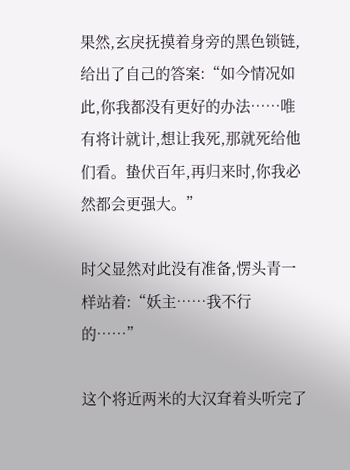果然,玄戾抚摸着身旁的黑色锁链,给出了自己的答案:“如今情况如此,你我都没有更好的办法……唯有将计就计,想让我死,那就死给他们看。蛰伏百年,再归来时,你我必然都会更强大。”

时父显然对此没有准备,愣头青一样站着:“妖主……我不行的……”

这个将近两米的大汉耷着头听完了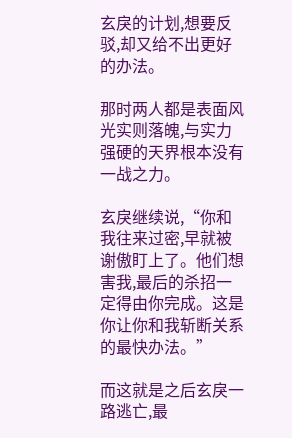玄戾的计划,想要反驳,却又给不出更好的办法。

那时两人都是表面风光实则落魄,与实力强硬的天界根本没有一战之力。

玄戾继续说,“你和我往来过密,早就被谢傲盯上了。他们想害我,最后的杀招一定得由你完成。这是你让你和我斩断关系的最快办法。”

而这就是之后玄戾一路逃亡,最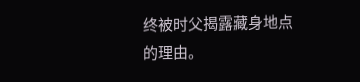终被时父揭露藏身地点的理由。